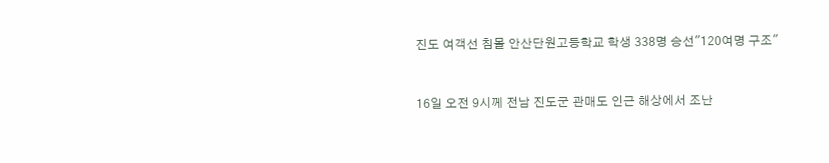진도 여객선 침몰 안산단원고등학교 학생 338명 승선"120여명 구조"


16일 오전 9시께 전남 진도군 관매도 인근 해상에서 조난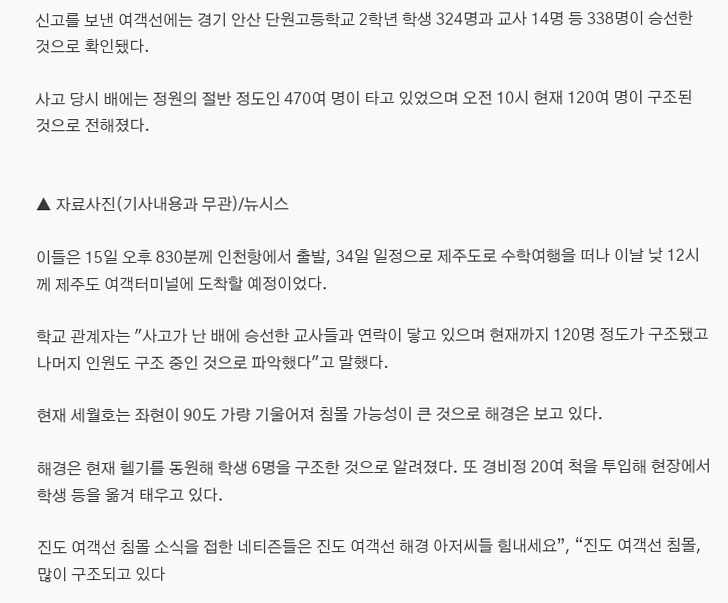신고를 보낸 여객선에는 경기 안산 단원고등학교 2학년 학생 324명과 교사 14명 등 338명이 승선한 것으로 확인됐다.

사고 당시 배에는 정원의 절반 정도인 470여 명이 타고 있었으며 오전 10시 현재 120여 명이 구조된 것으로 전해졌다.


▲ 자료사진(기사내용과 무관)/뉴시스

이들은 15일 오후 830분께 인천항에서 출발, 34일 일정으로 제주도로 수학여행을 떠나 이날 낮 12시께 제주도 여객터미널에 도착할 예정이었다.

학교 관계자는 "사고가 난 배에 승선한 교사들과 연락이 닿고 있으며 현재까지 120명 정도가 구조됐고 나머지 인원도 구조 중인 것으로 파악했다"고 말했다.

현재 세월호는 좌현이 90도 가량 기울어져 침몰 가능성이 큰 것으로 해경은 보고 있다.

해경은 현재 헬기를 동원해 학생 6명을 구조한 것으로 알려졌다. 또 경비정 20여 척을 투입해 현장에서 학생 등을 옮겨 태우고 있다.

진도 여객선 침몰 소식을 접한 네티즌들은 진도 여객선 해경 아저씨들 힘내세요”, “진도 여객선 침몰, 많이 구조되고 있다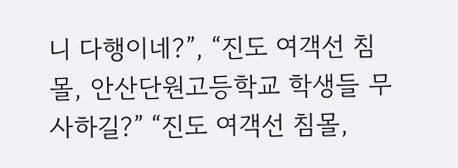니 다행이네?”, “진도 여객선 침몰, 안산단원고등학교 학생들 무사하길?” “진도 여객선 침몰,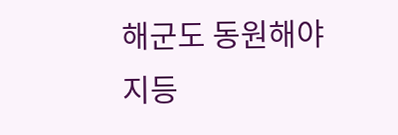해군도 동원해야지등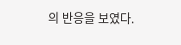의 반응을 보였다.